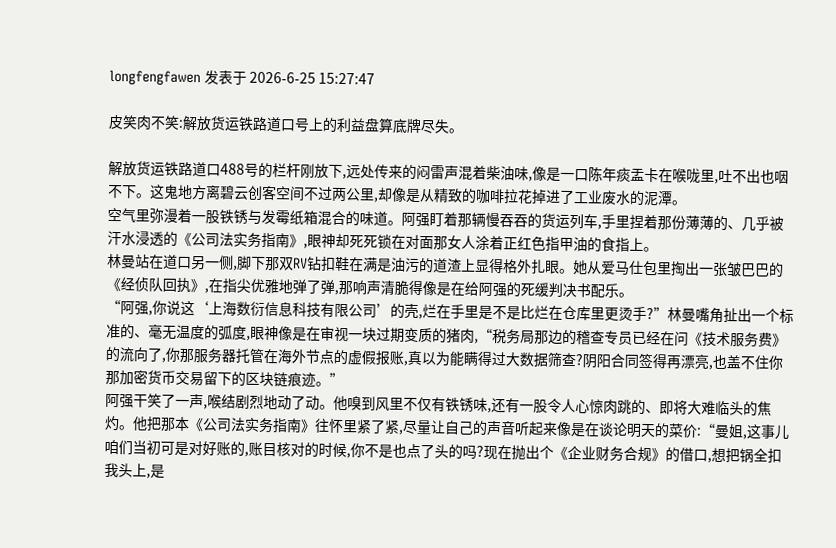longfengfawen 发表于 2026-6-25 15:27:47

皮笑肉不笑:解放货运铁路道口号上的利益盘算底牌尽失。

解放货运铁路道口488号的栏杆刚放下,远处传来的闷雷声混着柴油味,像是一口陈年痰盂卡在喉咙里,吐不出也咽不下。这鬼地方离碧云创客空间不过两公里,却像是从精致的咖啡拉花掉进了工业废水的泥潭。
空气里弥漫着一股铁锈与发霉纸箱混合的味道。阿强盯着那辆慢吞吞的货运列车,手里捏着那份薄薄的、几乎被汗水浸透的《公司法实务指南》,眼神却死死锁在对面那女人涂着正红色指甲油的食指上。
林曼站在道口另一侧,脚下那双RV钻扣鞋在满是油污的道渣上显得格外扎眼。她从爱马仕包里掏出一张皱巴巴的《经侦队回执》,在指尖优雅地弹了弹,那响声清脆得像是在给阿强的死缓判决书配乐。
“阿强,你说这‘上海数衍信息科技有限公司’的壳,烂在手里是不是比烂在仓库里更烫手?”林曼嘴角扯出一个标准的、毫无温度的弧度,眼神像是在审视一块过期变质的猪肉,“税务局那边的稽查专员已经在问《技术服务费》的流向了,你那服务器托管在海外节点的虚假报账,真以为能瞒得过大数据筛查?阴阳合同签得再漂亮,也盖不住你那加密货币交易留下的区块链痕迹。”
阿强干笑了一声,喉结剧烈地动了动。他嗅到风里不仅有铁锈味,还有一股令人心惊肉跳的、即将大难临头的焦灼。他把那本《公司法实务指南》往怀里紧了紧,尽量让自己的声音听起来像是在谈论明天的菜价:“曼姐,这事儿咱们当初可是对好账的,账目核对的时候,你不是也点了头的吗?现在抛出个《企业财务合规》的借口,想把锅全扣我头上,是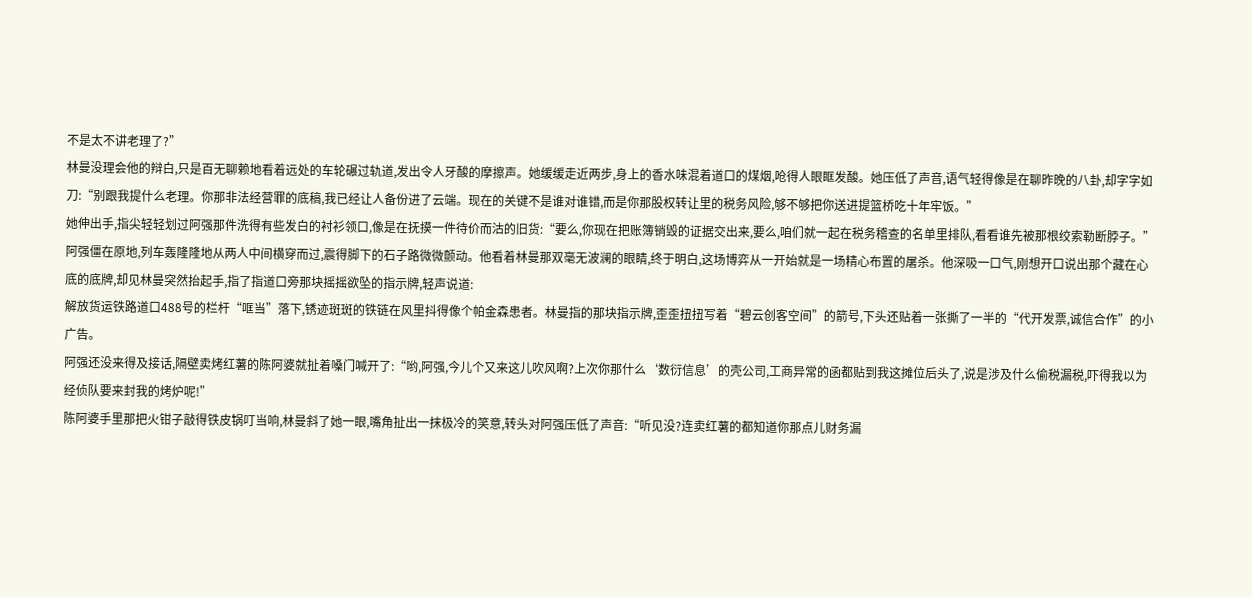不是太不讲老理了?”
林曼没理会他的辩白,只是百无聊赖地看着远处的车轮碾过轨道,发出令人牙酸的摩擦声。她缓缓走近两步,身上的香水味混着道口的煤烟,呛得人眼眶发酸。她压低了声音,语气轻得像是在聊昨晚的八卦,却字字如刀:“别跟我提什么老理。你那非法经营罪的底稿,我已经让人备份进了云端。现在的关键不是谁对谁错,而是你那股权转让里的税务风险,够不够把你送进提篮桥吃十年牢饭。”
她伸出手,指尖轻轻划过阿强那件洗得有些发白的衬衫领口,像是在抚摸一件待价而沽的旧货:“要么,你现在把账簿销毁的证据交出来,要么,咱们就一起在税务稽查的名单里排队,看看谁先被那根绞索勒断脖子。”
阿强僵在原地,列车轰隆隆地从两人中间横穿而过,震得脚下的石子路微微颤动。他看着林曼那双毫无波澜的眼睛,终于明白,这场博弈从一开始就是一场精心布置的屠杀。他深吸一口气,刚想开口说出那个藏在心底的底牌,却见林曼突然抬起手,指了指道口旁那块摇摇欲坠的指示牌,轻声说道:
解放货运铁路道口488号的栏杆“哐当”落下,锈迹斑斑的铁链在风里抖得像个帕金森患者。林曼指的那块指示牌,歪歪扭扭写着“碧云创客空间”的箭号,下头还贴着一张撕了一半的“代开发票,诚信合作”的小广告。
阿强还没来得及接话,隔壁卖烤红薯的陈阿婆就扯着嗓门喊开了:“哟,阿强,今儿个又来这儿吹风啊?上次你那什么‘数衍信息’的壳公司,工商异常的函都贴到我这摊位后头了,说是涉及什么偷税漏税,吓得我以为经侦队要来封我的烤炉呢!”
陈阿婆手里那把火钳子敲得铁皮锅叮当响,林曼斜了她一眼,嘴角扯出一抹极冷的笑意,转头对阿强压低了声音:“听见没?连卖红薯的都知道你那点儿财务漏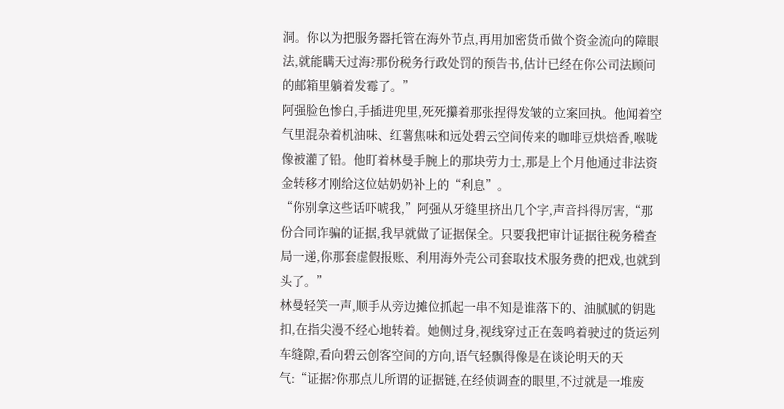洞。你以为把服务器托管在海外节点,再用加密货币做个资金流向的障眼法,就能瞒天过海?那份税务行政处罚的预告书,估计已经在你公司法顾问的邮箱里躺着发霉了。”
阿强脸色惨白,手插进兜里,死死攥着那张捏得发皱的立案回执。他闻着空气里混杂着机油味、红薯焦味和远处碧云空间传来的咖啡豆烘焙香,喉咙像被灌了铅。他盯着林曼手腕上的那块劳力士,那是上个月他通过非法资金转移才刚给这位姑奶奶补上的“利息”。
“你别拿这些话吓唬我,”阿强从牙缝里挤出几个字,声音抖得厉害,“那份合同诈骗的证据,我早就做了证据保全。只要我把审计证据往税务稽查局一递,你那套虚假报账、利用海外壳公司套取技术服务费的把戏,也就到头了。”
林曼轻笑一声,顺手从旁边摊位抓起一串不知是谁落下的、油腻腻的钥匙扣,在指尖漫不经心地转着。她侧过身,视线穿过正在轰鸣着驶过的货运列车缝隙,看向碧云创客空间的方向,语气轻飘得像是在谈论明天的天气:“证据?你那点儿所谓的证据链,在经侦调查的眼里,不过就是一堆废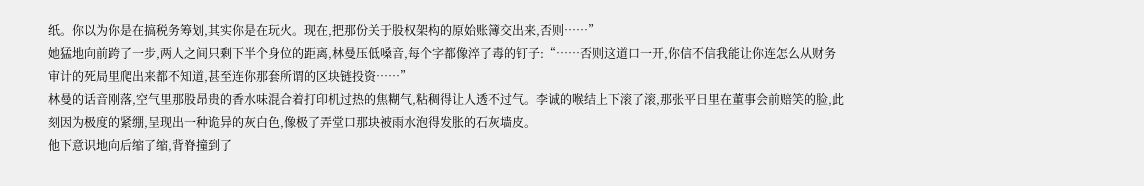纸。你以为你是在搞税务筹划,其实你是在玩火。现在,把那份关于股权架构的原始账簿交出来,否则……”
她猛地向前跨了一步,两人之间只剩下半个身位的距离,林曼压低嗓音,每个字都像淬了毒的钉子:“……否则这道口一开,你信不信我能让你连怎么从财务审计的死局里爬出来都不知道,甚至连你那套所谓的区块链投资……”
林曼的话音刚落,空气里那股昂贵的香水味混合着打印机过热的焦糊气,粘稠得让人透不过气。李诚的喉结上下滚了滚,那张平日里在董事会前赔笑的脸,此刻因为极度的紧绷,呈现出一种诡异的灰白色,像极了弄堂口那块被雨水泡得发胀的石灰墙皮。
他下意识地向后缩了缩,背脊撞到了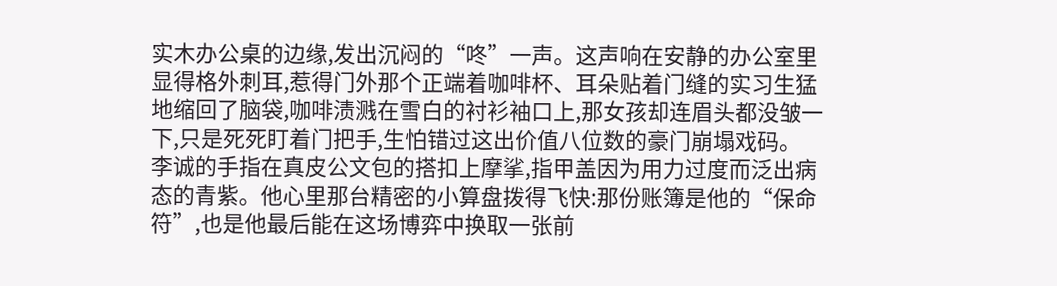实木办公桌的边缘,发出沉闷的“咚”一声。这声响在安静的办公室里显得格外刺耳,惹得门外那个正端着咖啡杯、耳朵贴着门缝的实习生猛地缩回了脑袋,咖啡渍溅在雪白的衬衫袖口上,那女孩却连眉头都没皱一下,只是死死盯着门把手,生怕错过这出价值八位数的豪门崩塌戏码。
李诚的手指在真皮公文包的搭扣上摩挲,指甲盖因为用力过度而泛出病态的青紫。他心里那台精密的小算盘拨得飞快:那份账簿是他的“保命符”,也是他最后能在这场博弈中换取一张前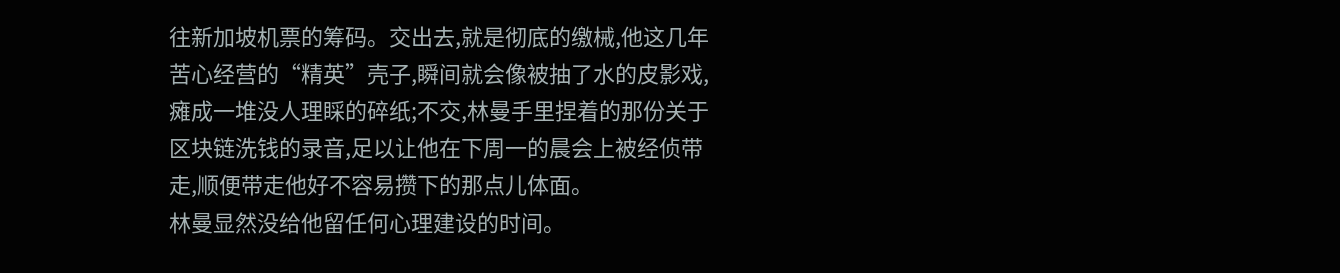往新加坡机票的筹码。交出去,就是彻底的缴械,他这几年苦心经营的“精英”壳子,瞬间就会像被抽了水的皮影戏,瘫成一堆没人理睬的碎纸;不交,林曼手里捏着的那份关于区块链洗钱的录音,足以让他在下周一的晨会上被经侦带走,顺便带走他好不容易攒下的那点儿体面。
林曼显然没给他留任何心理建设的时间。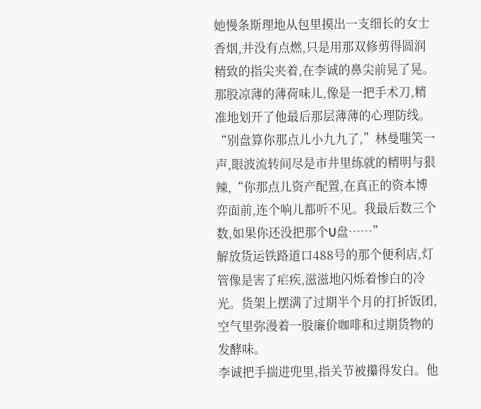她慢条斯理地从包里摸出一支细长的女士香烟,并没有点燃,只是用那双修剪得圆润精致的指尖夹着,在李诚的鼻尖前晃了晃。那股凉薄的薄荷味儿,像是一把手术刀,精准地划开了他最后那层薄薄的心理防线。
“别盘算你那点儿小九九了,”林曼嗤笑一声,眼波流转间尽是市井里练就的精明与狠辣,“你那点儿资产配置,在真正的资本博弈面前,连个响儿都听不见。我最后数三个数,如果你还没把那个U盘……”
解放货运铁路道口488号的那个便利店,灯管像是害了疟疾,滋滋地闪烁着惨白的冷光。货架上摆满了过期半个月的打折饭团,空气里弥漫着一股廉价咖啡和过期货物的发酵味。
李诚把手揣进兜里,指关节被攥得发白。他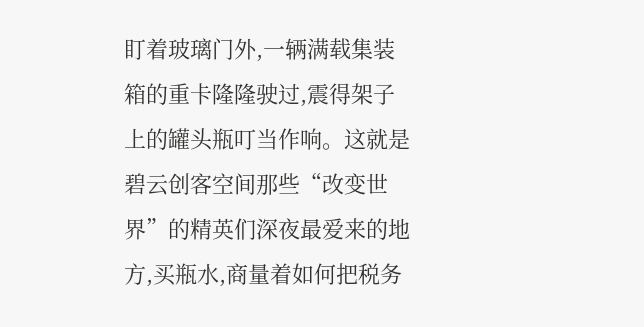盯着玻璃门外,一辆满载集装箱的重卡隆隆驶过,震得架子上的罐头瓶叮当作响。这就是碧云创客空间那些“改变世界”的精英们深夜最爱来的地方,买瓶水,商量着如何把税务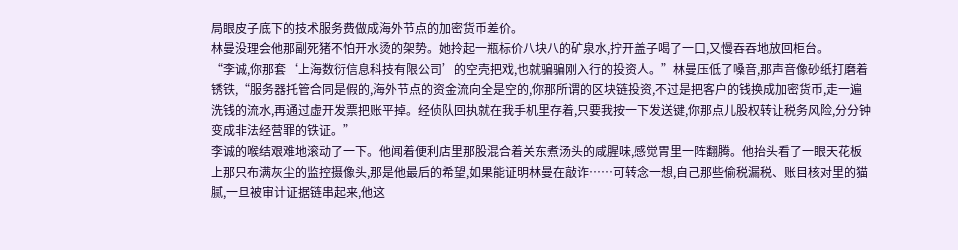局眼皮子底下的技术服务费做成海外节点的加密货币差价。
林曼没理会他那副死猪不怕开水烫的架势。她拎起一瓶标价八块八的矿泉水,拧开盖子喝了一口,又慢吞吞地放回柜台。
“李诚,你那套‘上海数衍信息科技有限公司’的空壳把戏,也就骗骗刚入行的投资人。”林曼压低了嗓音,那声音像砂纸打磨着锈铁,“服务器托管合同是假的,海外节点的资金流向全是空的,你那所谓的区块链投资,不过是把客户的钱换成加密货币,走一遍洗钱的流水,再通过虚开发票把账平掉。经侦队回执就在我手机里存着,只要我按一下发送键,你那点儿股权转让税务风险,分分钟变成非法经营罪的铁证。”
李诚的喉结艰难地滚动了一下。他闻着便利店里那股混合着关东煮汤头的咸腥味,感觉胃里一阵翻腾。他抬头看了一眼天花板上那只布满灰尘的监控摄像头,那是他最后的希望,如果能证明林曼在敲诈……可转念一想,自己那些偷税漏税、账目核对里的猫腻,一旦被审计证据链串起来,他这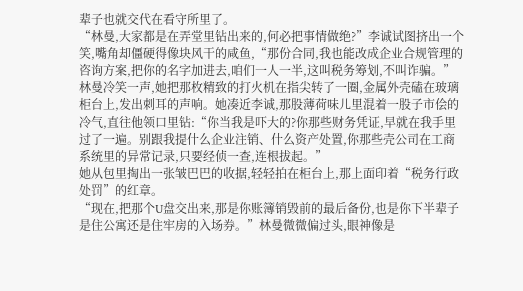辈子也就交代在看守所里了。
“林曼,大家都是在弄堂里钻出来的,何必把事情做绝?”李诚试图挤出一个笑,嘴角却僵硬得像块风干的咸鱼,“那份合同,我也能改成企业合规管理的咨询方案,把你的名字加进去,咱们一人一半,这叫税务筹划,不叫诈骗。”
林曼冷笑一声,她把那枚精致的打火机在指尖转了一圈,金属外壳磕在玻璃柜台上,发出刺耳的声响。她凑近李诚,那股薄荷味儿里混着一股子市侩的冷气,直往他领口里钻:“你当我是吓大的?你那些财务凭证,早就在我手里过了一遍。别跟我提什么企业注销、什么资产处置,你那些壳公司在工商系统里的异常记录,只要经侦一查,连根拔起。”
她从包里掏出一张皱巴巴的收据,轻轻拍在柜台上,那上面印着“税务行政处罚”的红章。
“现在,把那个U盘交出来,那是你账簿销毁前的最后备份,也是你下半辈子是住公寓还是住牢房的入场券。”林曼微微偏过头,眼神像是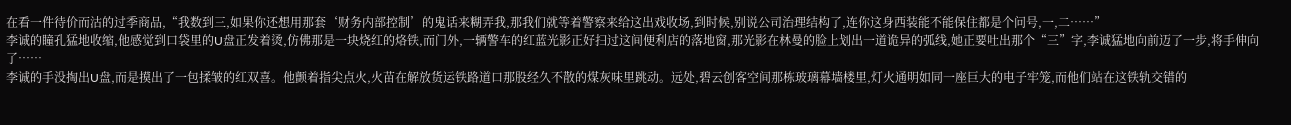在看一件待价而沽的过季商品,“我数到三,如果你还想用那套‘财务内部控制’的鬼话来糊弄我,那我们就等着警察来给这出戏收场,到时候,别说公司治理结构了,连你这身西装能不能保住都是个问号,一,二……”
李诚的瞳孔猛地收缩,他感觉到口袋里的U盘正发着烫,仿佛那是一块烧红的烙铁,而门外,一辆警车的红蓝光影正好扫过这间便利店的落地窗,那光影在林曼的脸上划出一道诡异的弧线,她正要吐出那个“三”字,李诚猛地向前迈了一步,将手伸向了……
李诚的手没掏出U盘,而是摸出了一包揉皱的红双喜。他颤着指尖点火,火苗在解放货运铁路道口那股经久不散的煤灰味里跳动。远处,碧云创客空间那栋玻璃幕墙楼里,灯火通明如同一座巨大的电子牢笼,而他们站在这铁轨交错的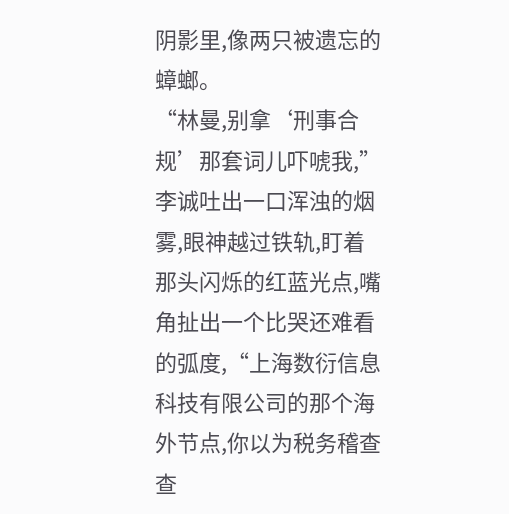阴影里,像两只被遗忘的蟑螂。
“林曼,别拿‘刑事合规’那套词儿吓唬我,”李诚吐出一口浑浊的烟雾,眼神越过铁轨,盯着那头闪烁的红蓝光点,嘴角扯出一个比哭还难看的弧度,“上海数衍信息科技有限公司的那个海外节点,你以为税务稽查查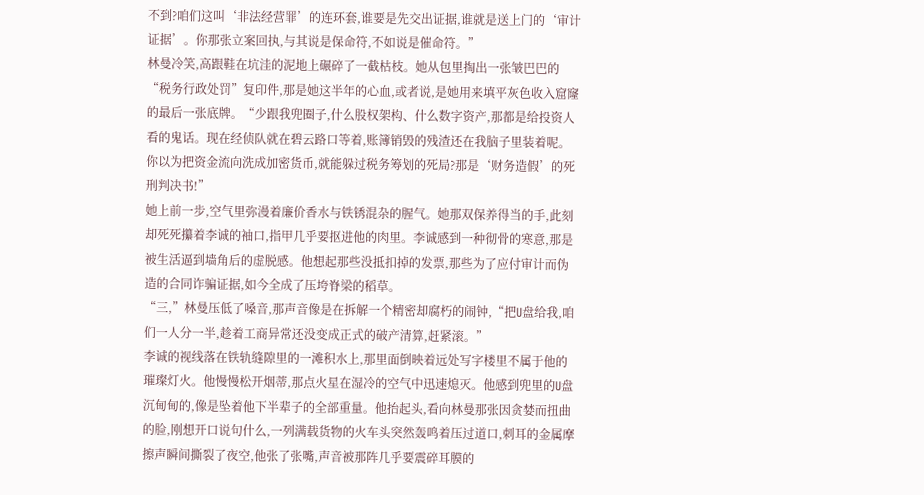不到?咱们这叫‘非法经营罪’的连环套,谁要是先交出证据,谁就是送上门的‘审计证据’。你那张立案回执,与其说是保命符,不如说是催命符。”
林曼冷笑,高跟鞋在坑洼的泥地上碾碎了一截枯枝。她从包里掏出一张皱巴巴的“税务行政处罚”复印件,那是她这半年的心血,或者说,是她用来填平灰色收入窟窿的最后一张底牌。“少跟我兜圈子,什么股权架构、什么数字资产,那都是给投资人看的鬼话。现在经侦队就在碧云路口等着,账簿销毁的残渣还在我脑子里装着呢。你以为把资金流向洗成加密货币,就能躲过税务筹划的死局?那是‘财务造假’的死刑判决书!”
她上前一步,空气里弥漫着廉价香水与铁锈混杂的腥气。她那双保养得当的手,此刻却死死攥着李诚的袖口,指甲几乎要抠进他的肉里。李诚感到一种彻骨的寒意,那是被生活逼到墙角后的虚脱感。他想起那些没抵扣掉的发票,那些为了应付审计而伪造的合同诈骗证据,如今全成了压垮脊梁的稻草。
“三,”林曼压低了嗓音,那声音像是在拆解一个精密却腐朽的闹钟,“把U盘给我,咱们一人分一半,趁着工商异常还没变成正式的破产清算,赶紧滚。”
李诚的视线落在铁轨缝隙里的一滩积水上,那里面倒映着远处写字楼里不属于他的璀璨灯火。他慢慢松开烟蒂,那点火星在湿冷的空气中迅速熄灭。他感到兜里的U盘沉甸甸的,像是坠着他下半辈子的全部重量。他抬起头,看向林曼那张因贪婪而扭曲的脸,刚想开口说句什么,一列满载货物的火车头突然轰鸣着压过道口,刺耳的金属摩擦声瞬间撕裂了夜空,他张了张嘴,声音被那阵几乎要震碎耳膜的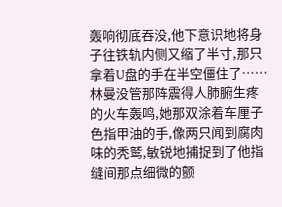轰响彻底吞没,他下意识地将身子往铁轨内侧又缩了半寸,那只拿着U盘的手在半空僵住了……
林曼没管那阵震得人肺腑生疼的火车轰鸣,她那双涂着车厘子色指甲油的手,像两只闻到腐肉味的秃鹫,敏锐地捕捉到了他指缝间那点细微的颤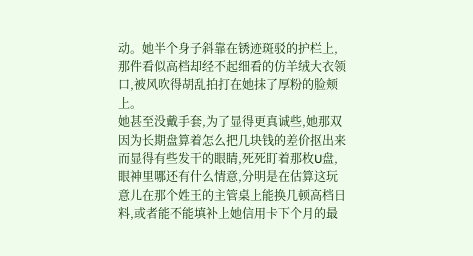动。她半个身子斜靠在锈迹斑驳的护栏上,那件看似高档却经不起细看的仿羊绒大衣领口,被风吹得胡乱拍打在她抹了厚粉的脸颊上。
她甚至没戴手套,为了显得更真诚些,她那双因为长期盘算着怎么把几块钱的差价抠出来而显得有些发干的眼睛,死死盯着那枚U盘,眼神里哪还有什么情意,分明是在估算这玩意儿在那个姓王的主管桌上能换几顿高档日料,或者能不能填补上她信用卡下个月的最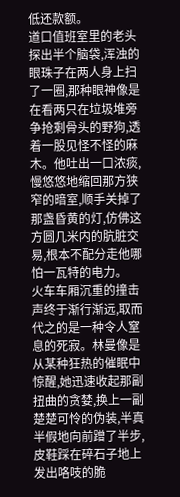低还款额。
道口值班室里的老头探出半个脑袋,浑浊的眼珠子在两人身上扫了一圈,那种眼神像是在看两只在垃圾堆旁争抢剩骨头的野狗,透着一股见怪不怪的麻木。他吐出一口浓痰,慢悠悠地缩回那方狭窄的暗室,顺手关掉了那盏昏黄的灯,仿佛这方圆几米内的肮脏交易,根本不配分走他哪怕一瓦特的电力。
火车车厢沉重的撞击声终于渐行渐远,取而代之的是一种令人窒息的死寂。林曼像是从某种狂热的催眠中惊醒,她迅速收起那副扭曲的贪婪,换上一副楚楚可怜的伪装,半真半假地向前蹭了半步,皮鞋踩在碎石子地上发出咯吱的脆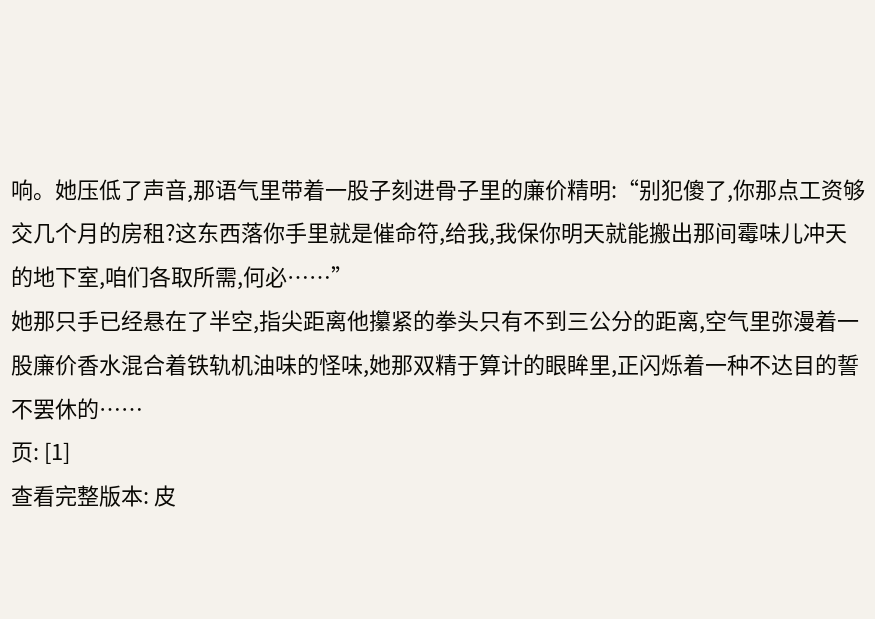响。她压低了声音,那语气里带着一股子刻进骨子里的廉价精明:“别犯傻了,你那点工资够交几个月的房租?这东西落你手里就是催命符,给我,我保你明天就能搬出那间霉味儿冲天的地下室,咱们各取所需,何必……”
她那只手已经悬在了半空,指尖距离他攥紧的拳头只有不到三公分的距离,空气里弥漫着一股廉价香水混合着铁轨机油味的怪味,她那双精于算计的眼眸里,正闪烁着一种不达目的誓不罢休的……
页: [1]
查看完整版本: 皮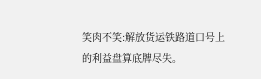笑肉不笑:解放货运铁路道口号上的利益盘算底牌尽失。